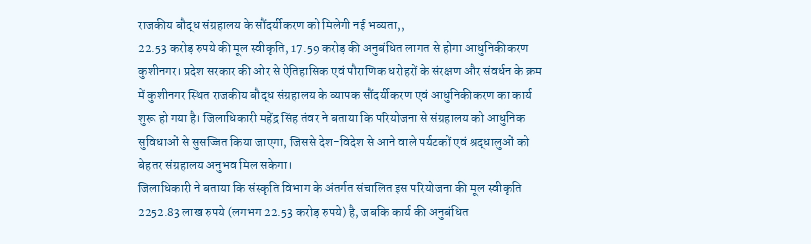राजकीय बौद्ध संग्रहालय के सौंदर्यीकरण को मिलेगी नई भव्यता,,
22.53 करोड़ रुपये की मूल स्वीकृति, 17.59 करोड़ की अनुबंधित लागत से होगा आधुनिकीकरण
कुशीनगर। प्रदेश सरकार की ओर से ऐतिहासिक एवं पौराणिक धरोहरों के संरक्षण और संवर्धन के क्रम में कुशीनगर स्थित राजकीय बौद्ध संग्रहालय के व्यापक सौंदर्यीकरण एवं आधुनिकीकरण का कार्य शुरू हो गया है। जिलाधिकारी महेंद्र सिंह तंवर ने बताया कि परियोजना से संग्रहालय को आधुनिक सुविधाओं से सुसज्जित किया जाएगा, जिससे देश-विदेश से आने वाले पर्यटकों एवं श्रद्धालुओं को बेहतर संग्रहालय अनुभव मिल सकेगा।
जिलाधिकारी ने बताया कि संस्कृति विभाग के अंतर्गत संचालित इस परियोजना की मूल स्वीकृति 2252.83 लाख रुपये (लगभग 22.53 करोड़ रुपये) है, जबकि कार्य की अनुबंधित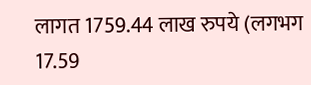लागत 1759.44 लाख रुपये (लगभग 17.59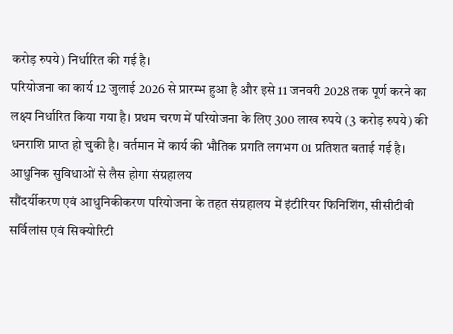करोड़ रुपये) निर्धारित की गई है।
परियोजना का कार्य 12 जुलाई 2026 से प्रारम्भ हुआ है और इसे 11 जनवरी 2028 तक पूर्ण करने का लक्ष्य निर्धारित किया गया है। प्रथम चरण में परियोजना के लिए 300 लाख रुपये (3 करोड़ रुपये) की धनराशि प्राप्त हो चुकी है। वर्तमान में कार्य की भौतिक प्रगति लगभग 01 प्रतिशत बताई गई है।
आधुनिक सुविधाओं से लैस होगा संग्रहालय
सौंदर्यीकरण एवं आधुनिकीकरण परियोजना के तहत संग्रहालय में इंटीरियर फिनिशिंग, सीसीटीवी सर्विलांस एवं सिक्योरिटी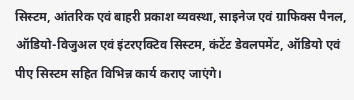सिस्टम, आंतरिक एवं बाहरी प्रकाश व्यवस्था, साइनेज एवं ग्राफिक्स पैनल, ऑडियो-विजुअल एवं इंटरएक्टिव सिस्टम, कंटेंट डेवलपमेंट, ऑडियो एवं पीए सिस्टम सहित विभिन्न कार्य कराए जाएंगे।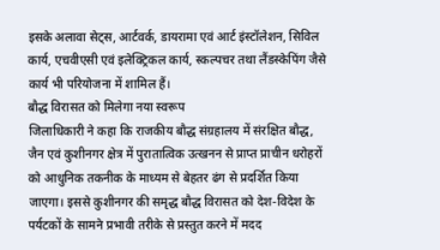इसके अलावा सेट्स, आर्टवर्क, डायरामा एवं आर्ट इंस्टॉलेशन, सिविल कार्य, एचवीएसी एवं इलेक्ट्रिकल कार्य, स्कल्पचर तथा लैंडस्केपिंग जैसे कार्य भी परियोजना में शामिल हैं।
बौद्ध विरासत को मिलेगा नया स्वरूप
जिलाधिकारी ने कहा कि राजकीय बौद्ध संग्रहालय में संरक्षित बौद्ध, जैन एवं कुशीनगर क्षेत्र में पुरातात्विक उत्खनन से प्राप्त प्राचीन धरोहरों को आधुनिक तकनीक के माध्यम से बेहतर ढंग से प्रदर्शित किया जाएगा। इससे कुशीनगर की समृद्ध बौद्ध विरासत को देश-विदेश के पर्यटकों के सामने प्रभावी तरीके से प्रस्तुत करने में मदद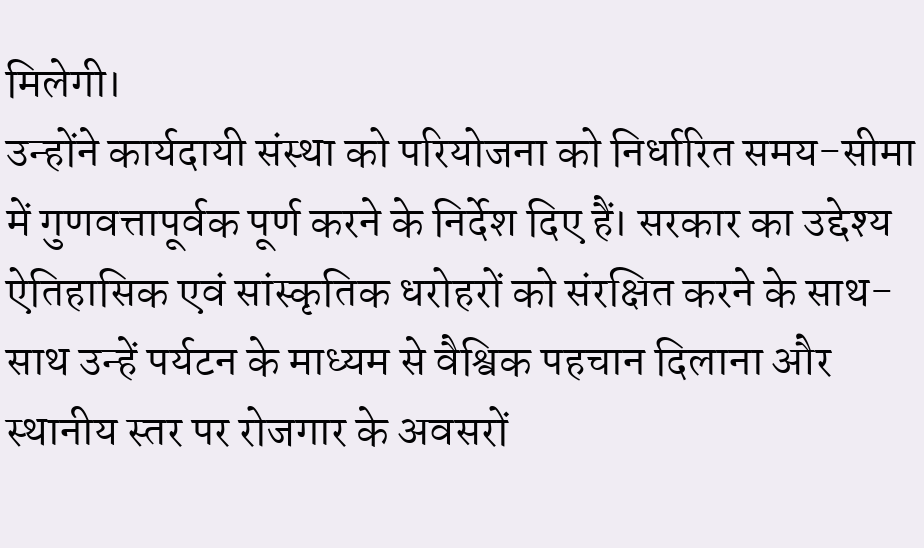मिलेगी।
उन्होंने कार्यदायी संस्था को परियोजना को निर्धारित समय-सीमा में गुणवत्तापूर्वक पूर्ण करने के निर्देश दिए हैं। सरकार का उद्देश्य ऐतिहासिक एवं सांस्कृतिक धरोहरों को संरक्षित करने के साथ-साथ उन्हें पर्यटन के माध्यम से वैश्विक पहचान दिलाना और स्थानीय स्तर पर रोजगार के अवसरों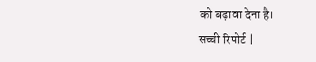को बढ़ावा देना है।
सच्ची रिपोर्ट |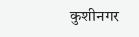कुशीनगर